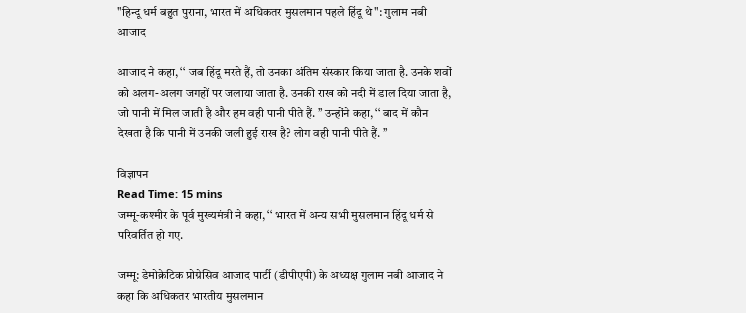"हिन्दू धर्म बहुत पुराना, भारत में अधिकतर मुसलमान पहले हिंदू थे": गुलाम नबी आजाद

आजाद ने कहा, ‘‘ जब हिंदू मरते हैं, तो उनका अंतिम संस्कार किया जाता है. उनके शवों को अलग-अलग जगहों पर जलाया जाता है. उनकी राख को नदी में डाल दिया जाता है, जो पानी में मिल जाती है और हम वही पानी पीते हैं. ’’ उन्होंने कहा, ‘‘ बाद में कौन देखता है कि पानी में उनकी जली हुई राख है? लोग वही पानी पीते हैं. ’’

विज्ञापन
Read Time: 15 mins
जम्मू-कश्मीर के पूर्व मुख्यमंत्री ने कहा, ‘‘ भारत में अन्य सभी मुसलमान हिंदू धर्म से परिवर्तित हो गए.

जम्मू: डेमोक्रेटिक प्रोग्रेसिव आजाद पार्टी (डीपीएपी) के अध्यक्ष गुलाम नबी आजाद ने कहा कि अधिकतर भारतीय मुसलमान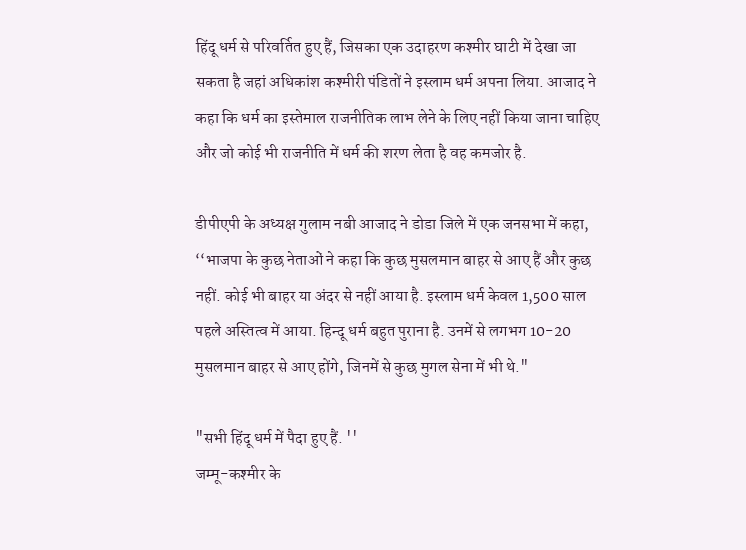हिंदू धर्म से परिवर्तित हुए हैं, जिसका एक उदाहरण कश्मीर घाटी में देखा जा सकता है जहां अधिकांश कश्मीरी पंडितों ने इस्लाम धर्म अपना लिया. आजाद ने कहा कि धर्म का इस्तेमाल राजनीतिक लाभ लेने के लिए नहीं किया जाना चाहिए और जो कोई भी राजनीति में धर्म की शरण लेता है वह कमजोर है.

डीपीएपी के अध्यक्ष गुलाम नबी आजाद ने डोडा जिले में एक जनसभा में कहा, ‘‘भाजपा के कुछ नेताओं ने कहा कि कुछ मुसलमान बाहर से आए हैं और कुछ नहीं. कोई भी बाहर या अंदर से नहीं आया है. इस्लाम धर्म केवल 1,500 साल पहले अस्तित्व में आया. हिन्दू धर्म बहुत पुराना है. उनमें से लगभग 10-20 मुसलमान बाहर से आए होंगे, जिनमें से कुछ मुगल सेना में भी थे."

"सभी हिंदू धर्म में पैदा हुए हैं. ''
जम्मू-कश्मीर के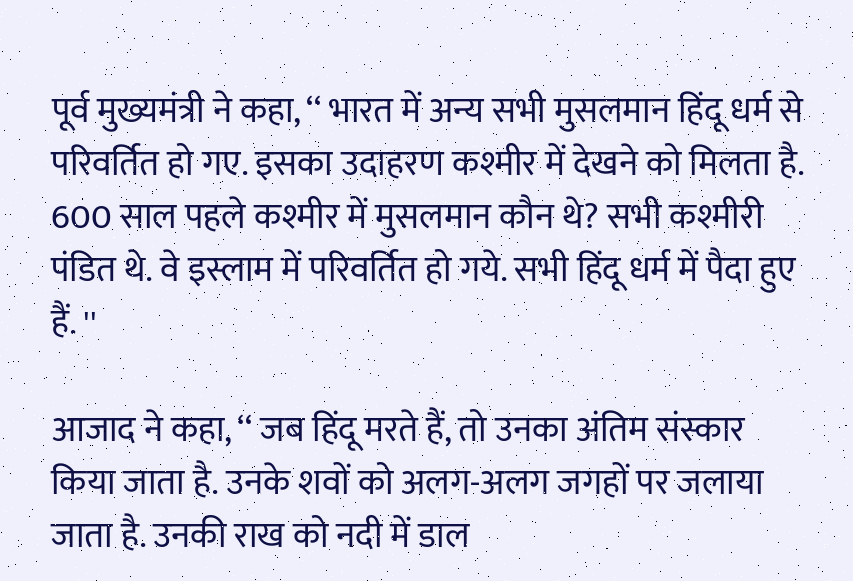पूर्व मुख्यमंत्री ने कहा, ‘‘ भारत में अन्य सभी मुसलमान हिंदू धर्म से परिवर्तित हो गए. इसका उदाहरण कश्मीर में देखने को मिलता है. 600 साल पहले कश्मीर में मुसलमान कौन थे? सभी कश्मीरी पंडित थे. वे इस्लाम में परिवर्तित हो गये. सभी हिंदू धर्म में पैदा हुए हैं. ''

आजाद ने कहा, ‘‘ जब हिंदू मरते हैं, तो उनका अंतिम संस्कार किया जाता है. उनके शवों को अलग-अलग जगहों पर जलाया जाता है. उनकी राख को नदी में डाल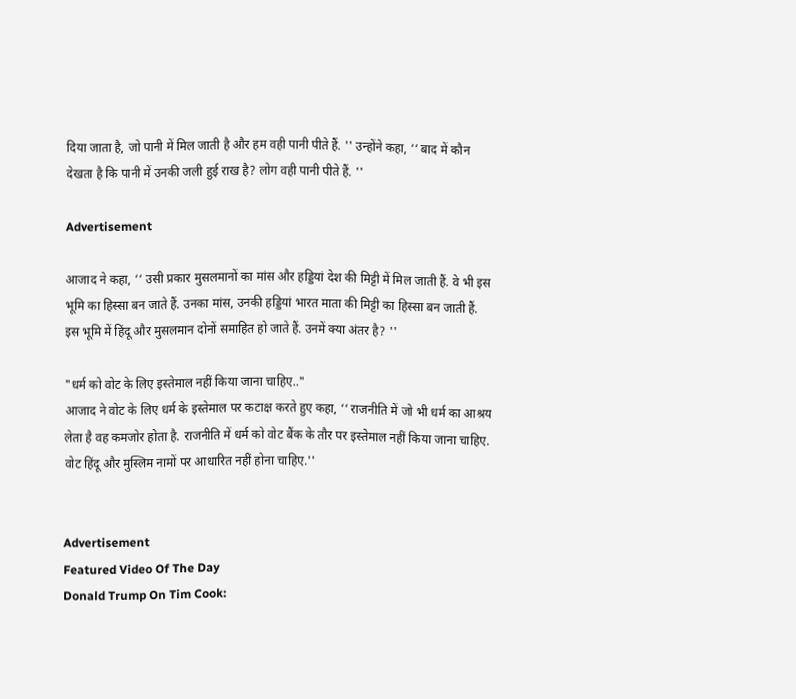दिया जाता है, जो पानी में मिल जाती है और हम वही पानी पीते हैं. '' उन्होंने कहा, ‘‘ बाद में कौन देखता है कि पानी में उनकी जली हुई राख है? लोग वही पानी पीते हैं. ''

Advertisement

आजाद ने कहा, ‘‘ उसी प्रकार मुसलमानों का मांस और हड्डियां देश की मिट्टी में मिल जाती हैं. वे भी इस भूमि का हिस्सा बन जाते हैं. उनका मांस, उनकी हड्डियां भारत माता की मिट्टी का हिस्सा बन जाती हैं. इस भूमि में हिंदू और मुसलमान दोनों समाहित हो जाते हैं. उनमें क्या अंतर है? ''

"धर्म को वोट के लिए इस्तेमाल नहीं किया जाना चाहिए.."
आजाद ने वोट के लिए धर्म के इस्तेमाल पर कटाक्ष करते हुए कहा, ‘‘ राजनीति में जो भी धर्म का आश्रय लेता है वह कमजोर होता है. राजनीति में धर्म को वोट बैंक के तौर पर इस्तेमाल नहीं किया जाना चाहिए. वोट हिंदू और मुस्लिम नामों पर आधारित नहीं होना चाहिए.''


Advertisement
Featured Video Of The Day
Donald Trump On Tim Cook: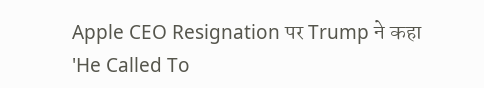Apple CEO Resignation पर Trump ने कहा 'He Called To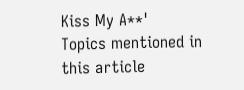Kiss My A**'
Topics mentioned in this article